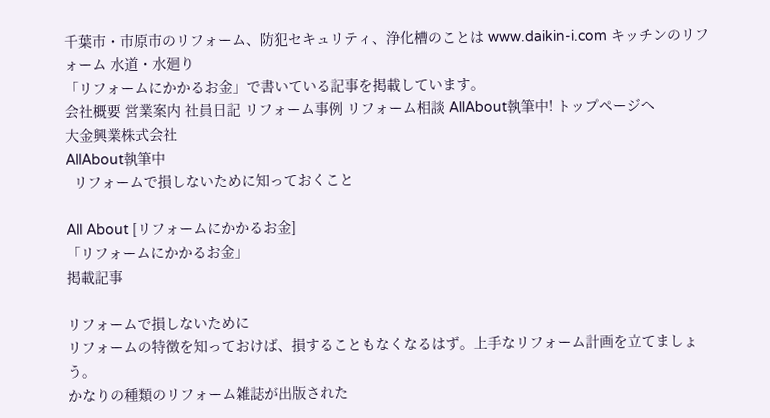千葉市・市原市のリフォーム、防犯セキュリティ、浄化槽のことは www.daikin-i.com キッチンのリフォーム 水道・水廻り
「リフォームにかかるお金」で書いている記事を掲載しています。
会社概要 営業案内 社員日記 リフォーム事例 リフォーム相談 AllAbout執筆中! トップページへ
大金興業株式会社
AllAbout執筆中
  リフォームで損しないために知っておくこと

All About [リフォームにかかるお金]
「リフォームにかかるお金」
掲載記事

リフォームで損しないために
リフォームの特徴を知っておけば、損することもなくなるはず。上手なリフォーム計画を立てましょう。
かなりの種類のリフォーム雑誌が出版された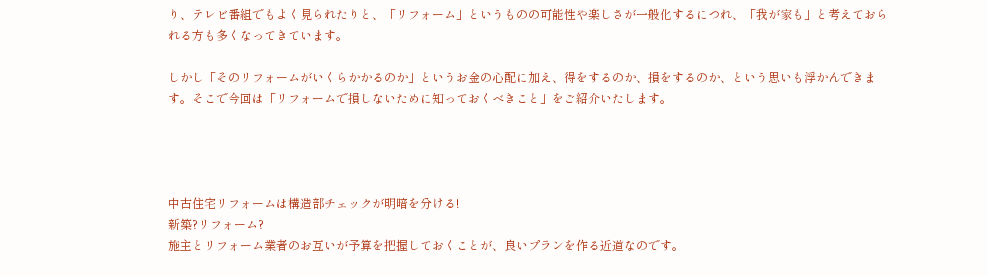り、テレビ番組でもよく見られたりと、「リフォーム」というものの可能性や楽しさが一般化するにつれ、「我が家も」と考えておられる方も多くなってきています。

しかし「そのリフォームがいくらかかるのか」というお金の心配に加え、得をするのか、損をするのか、という思いも浮かんできます。そこで今回は「リフォームで損しないために知っておくべきこと」をご紹介いたします。




中古住宅リフォームは構造部チェックが明暗を分ける!
新築?リフォーム?
施主とリフォーム業者のお互いが予算を把握しておくことが、良いプランを作る近道なのです。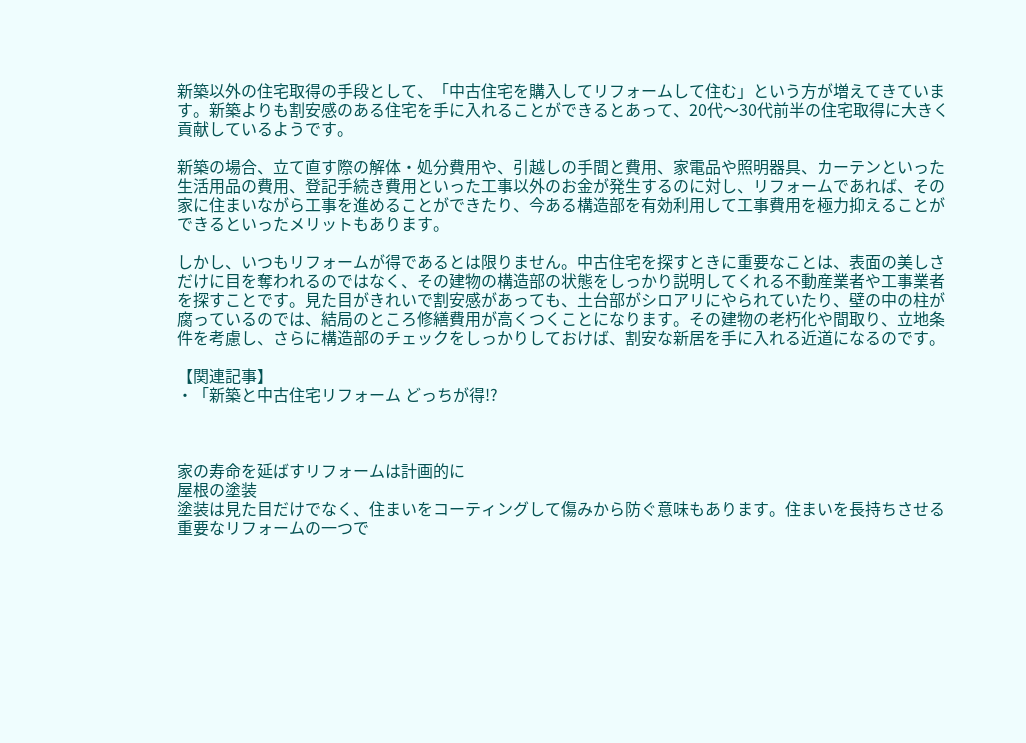新築以外の住宅取得の手段として、「中古住宅を購入してリフォームして住む」という方が増えてきています。新築よりも割安感のある住宅を手に入れることができるとあって、20代〜30代前半の住宅取得に大きく貢献しているようです。

新築の場合、立て直す際の解体・処分費用や、引越しの手間と費用、家電品や照明器具、カーテンといった生活用品の費用、登記手続き費用といった工事以外のお金が発生するのに対し、リフォームであれば、その家に住まいながら工事を進めることができたり、今ある構造部を有効利用して工事費用を極力抑えることができるといったメリットもあります。

しかし、いつもリフォームが得であるとは限りません。中古住宅を探すときに重要なことは、表面の美しさだけに目を奪われるのではなく、その建物の構造部の状態をしっかり説明してくれる不動産業者や工事業者を探すことです。見た目がきれいで割安感があっても、土台部がシロアリにやられていたり、壁の中の柱が腐っているのでは、結局のところ修繕費用が高くつくことになります。その建物の老朽化や間取り、立地条件を考慮し、さらに構造部のチェックをしっかりしておけば、割安な新居を手に入れる近道になるのです。

【関連記事】
・「新築と中古住宅リフォーム どっちが得!?



家の寿命を延ばすリフォームは計画的に
屋根の塗装
塗装は見た目だけでなく、住まいをコーティングして傷みから防ぐ意味もあります。住まいを長持ちさせる重要なリフォームの一つで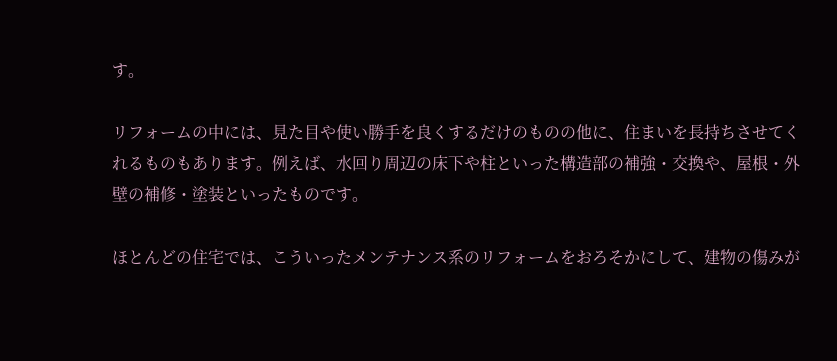す。

リフォームの中には、見た目や使い勝手を良くするだけのものの他に、住まいを長持ちさせてくれるものもあります。例えば、水回り周辺の床下や柱といった構造部の補強・交換や、屋根・外壁の補修・塗装といったものです。

ほとんどの住宅では、こういったメンテナンス系のリフォームをおろそかにして、建物の傷みが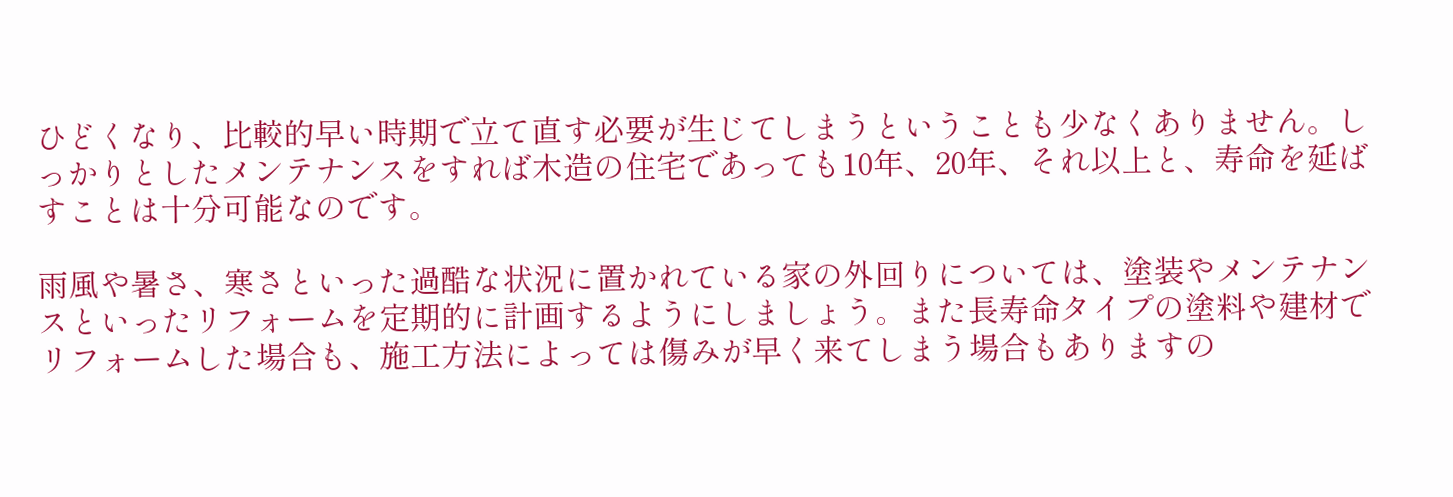ひどくなり、比較的早い時期で立て直す必要が生じてしまうということも少なくありません。しっかりとしたメンテナンスをすれば木造の住宅であっても10年、20年、それ以上と、寿命を延ばすことは十分可能なのです。

雨風や暑さ、寒さといった過酷な状況に置かれている家の外回りについては、塗装やメンテナンスといったリフォームを定期的に計画するようにしましょう。また長寿命タイプの塗料や建材でリフォームした場合も、施工方法によっては傷みが早く来てしまう場合もありますの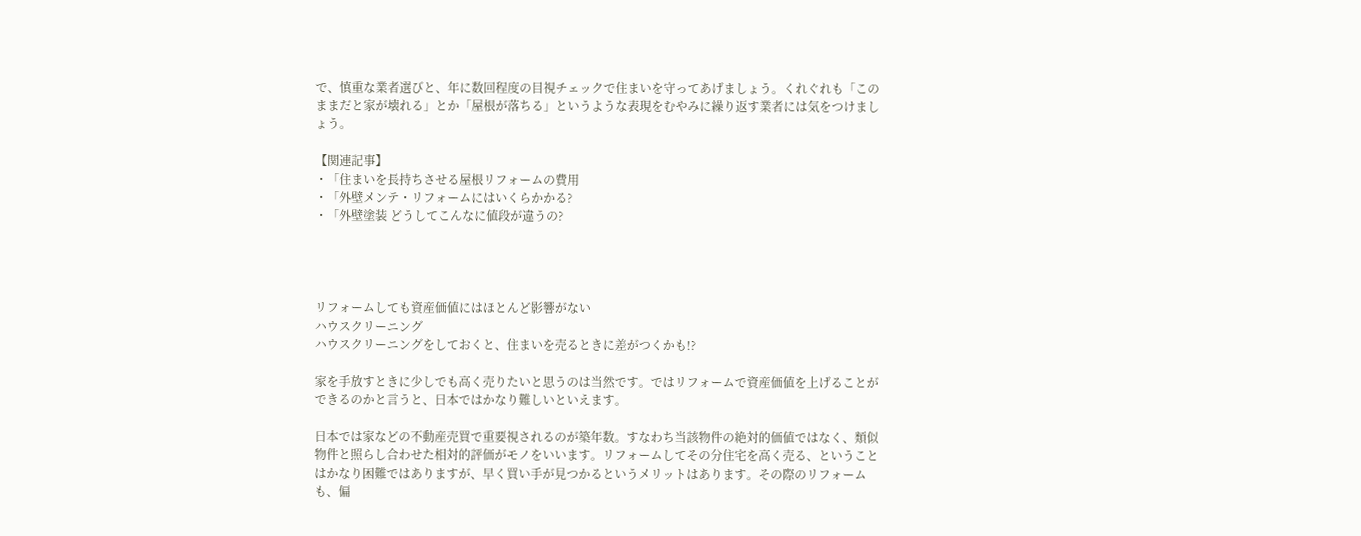で、慎重な業者選びと、年に数回程度の目視チェックで住まいを守ってあげましょう。くれぐれも「このままだと家が壊れる」とか「屋根が落ちる」というような表現をむやみに繰り返す業者には気をつけましょう。

【関連記事】
・「住まいを長持ちさせる屋根リフォームの費用
・「外壁メンテ・リフォームにはいくらかかる?
・「外壁塗装 どうしてこんなに値段が違うの?




リフォームしても資産価値にはほとんど影響がない
ハウスクリーニング
ハウスクリーニングをしておくと、住まいを売るときに差がつくかも!?

家を手放すときに少しでも高く売りたいと思うのは当然です。ではリフォームで資産価値を上げることができるのかと言うと、日本ではかなり難しいといえます。

日本では家などの不動産売買で重要視されるのが築年数。すなわち当該物件の絶対的価値ではなく、類似物件と照らし合わせた相対的評価がモノをいいます。リフォームしてその分住宅を高く売る、ということはかなり困難ではありますが、早く買い手が見つかるというメリットはあります。その際のリフォームも、偏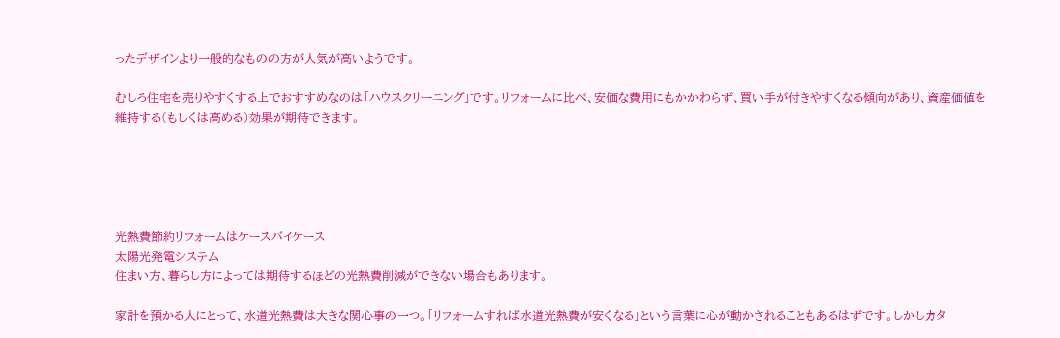ったデザインより一般的なものの方が人気が高いようです。

むしろ住宅を売りやすくする上でおすすめなのは「ハウスクリーニング」です。リフォームに比べ、安価な費用にもかかわらず、買い手が付きやすくなる傾向があり、資産価値を維持する(もしくは高める)効果が期待できます。





光熱費節約リフォームはケースバイケース
太陽光発電システム
住まい方、暮らし方によっては期待するほどの光熱費削減ができない場合もあります。

家計を預かる人にとって、水道光熱費は大きな関心事の一つ。「リフォームすれば水道光熱費が安くなる」という言葉に心が動かされることもあるはずです。しかしカタ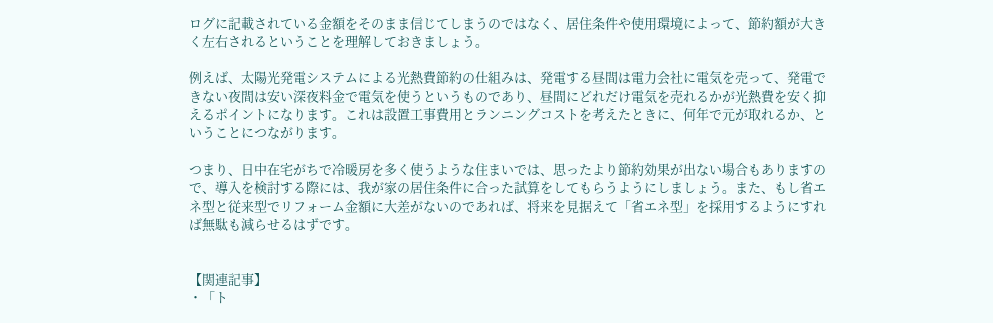ログに記載されている金額をそのまま信じてしまうのではなく、居住条件や使用環境によって、節約額が大きく左右されるということを理解しておきましょう。

例えば、太陽光発電システムによる光熱費節約の仕組みは、発電する昼間は電力会社に電気を売って、発電できない夜間は安い深夜料金で電気を使うというものであり、昼間にどれだけ電気を売れるかが光熱費を安く抑えるポイントになります。これは設置工事費用とランニングコストを考えたときに、何年で元が取れるか、ということにつながります。

つまり、日中在宅がちで冷暖房を多く使うような住まいでは、思ったより節約効果が出ない場合もありますので、導入を検討する際には、我が家の居住条件に合った試算をしてもらうようにしましょう。また、もし省エネ型と従来型でリフォーム金額に大差がないのであれば、将来を見据えて「省エネ型」を採用するようにすれば無駄も減らせるはずです。


【関連記事】
・「ト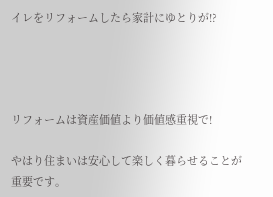イレをリフォームしたら家計にゆとりが!?




リフォームは資産価値より価値感重視で!

やはり住まいは安心して楽しく暮らせることが重要です。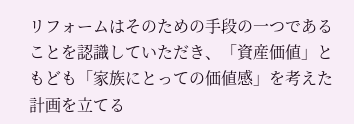リフォームはそのための手段の一つであることを認識していただき、「資産価値」ともども「家族にとっての価値感」を考えた計画を立てる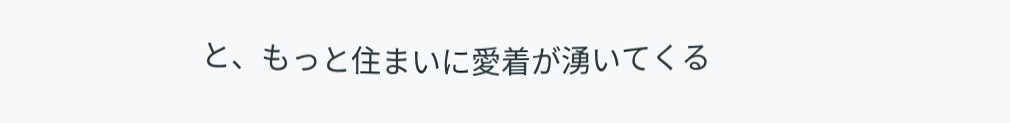と、もっと住まいに愛着が湧いてくる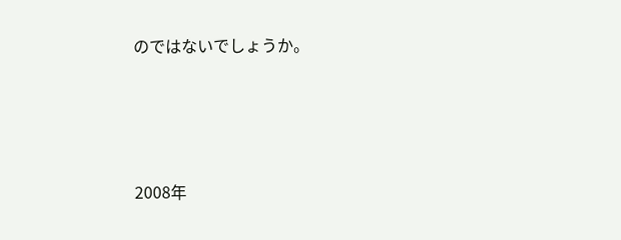のではないでしょうか。





2008年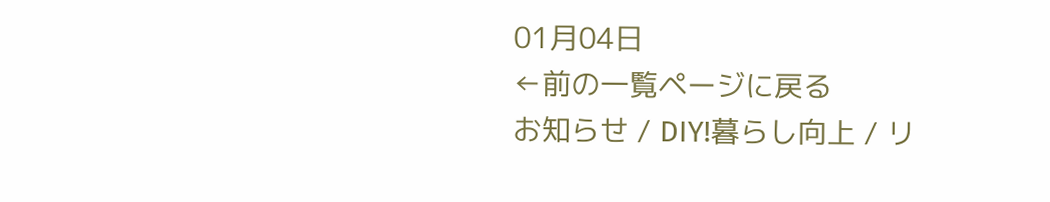01月04日
←前の一覧ページに戻る
お知らせ / DIY!暮らし向上 / リ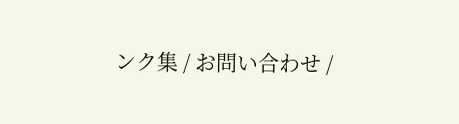ンク集 / お問い合わせ /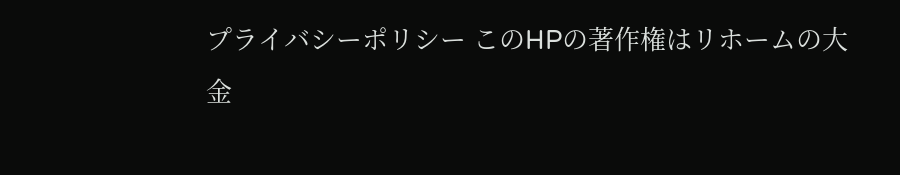プライバシーポリシー このHPの著作権はリホームの大金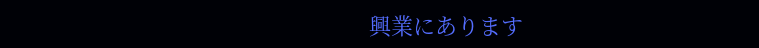興業にあります